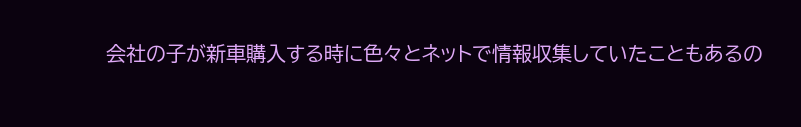会社の子が新車購入する時に色々とネットで情報収集していたこともあるの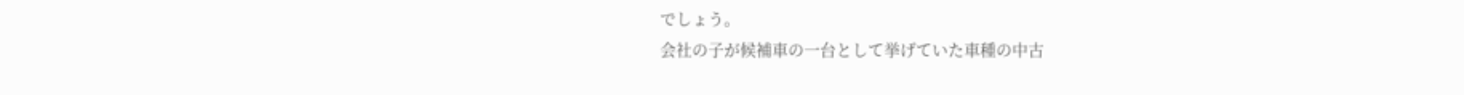でしょう。
会社の子が候補車の一台として挙げていた車種の中古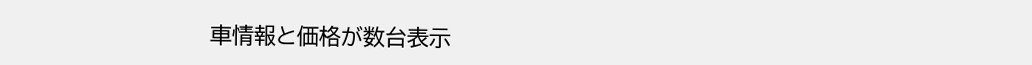車情報と価格が数台表示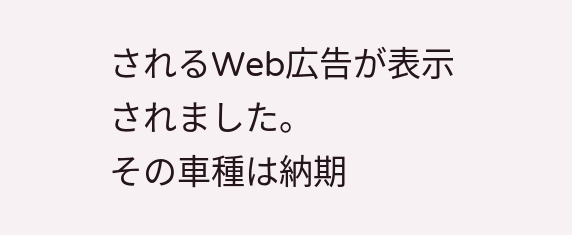されるWeb広告が表示されました。
その車種は納期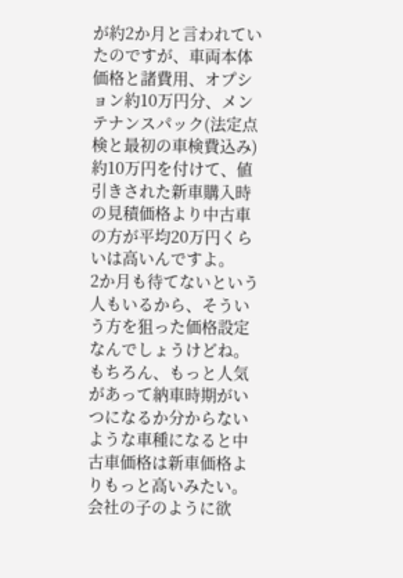が約2か月と言われていたのですが、車両本体価格と諸費用、オプション約10万円分、メンテナンスパック(法定点検と最初の車検費込み)約10万円を付けて、値引きされた新車購入時の見積価格より中古車の方が平均20万円くらいは高いんですよ。
2か月も待てないという人もいるから、そういう方を狙った価格設定なんでしょうけどね。
もちろん、もっと人気があって納車時期がいつになるか分からないような車種になると中古車価格は新車価格よりもっと高いみたい。
会社の子のように欲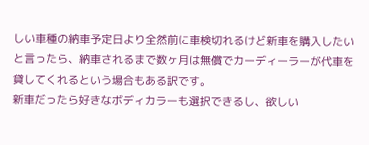しい車種の納車予定日より全然前に車検切れるけど新車を購入したいと言ったら、納車されるまで数ヶ月は無償でカーディーラーが代車を貸してくれるという場合もある訳です。
新車だったら好きなボディカラーも選択できるし、欲しい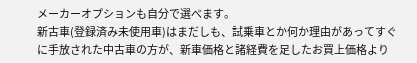メーカーオプションも自分で選べます。
新古車(登録済み未使用車)はまだしも、試乗車とか何か理由があってすぐに手放された中古車の方が、新車価格と諸経費を足したお買上価格より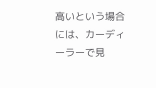高いという場合には、カーディーラーで見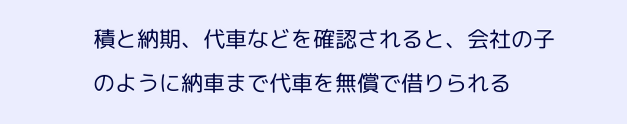積と納期、代車などを確認されると、会社の子のように納車まで代車を無償で借りられる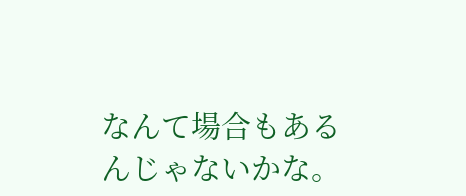なんて場合もあるんじゃないかな。